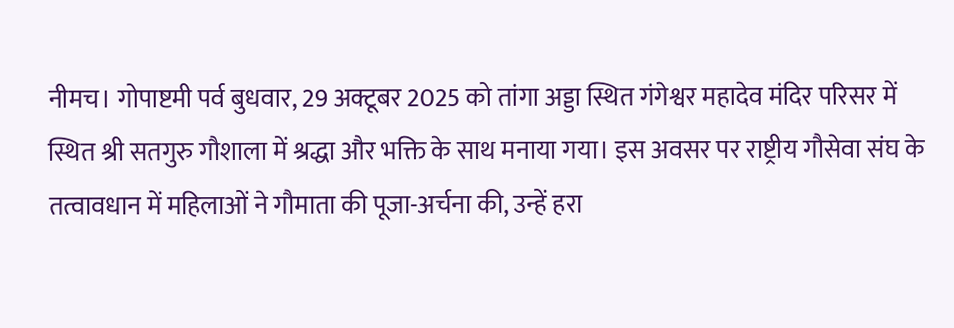नीमच। गोपाष्टमी पर्व बुधवार, 29 अक्टूबर 2025 को तांगा अड्डा स्थित गंगेश्वर महादेव मंदिर परिसर में स्थित श्री सतगुरु गौशाला में श्रद्धा और भक्ति के साथ मनाया गया। इस अवसर पर राष्ट्रीय गौसेवा संघ के तत्वावधान में महिलाओं ने गौमाता की पूजा-अर्चना की, उन्हें हरा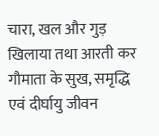चारा, खल और गुड़ खिलाया तथा आरती कर गौमाता के सुख, समृद्धि एवं दीर्घायु जीवन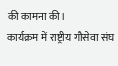की कामना की।
कार्यक्रम में राष्ट्रीय गौसेवा संघ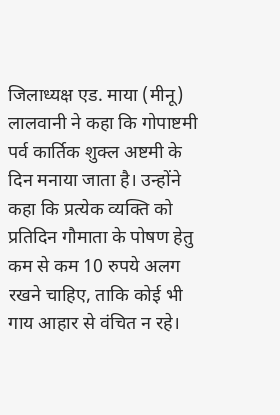जिलाध्यक्ष एड. माया (मीनू) लालवानी ने कहा कि गोपाष्टमी पर्व कार्तिक शुक्ल अष्टमी के दिन मनाया जाता है। उन्होंने कहा कि प्रत्येक व्यक्ति को प्रतिदिन गौमाता के पोषण हेतु कम से कम 10 रुपये अलग रखने चाहिए, ताकि कोई भी गाय आहार से वंचित न रहे।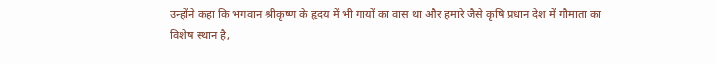उन्होंने कहा कि भगवान श्रीकृष्ण के हृदय में भी गायों का वास था और हमारे जैसे कृषि प्रधान देश में गौमाता का विशेष स्थान है,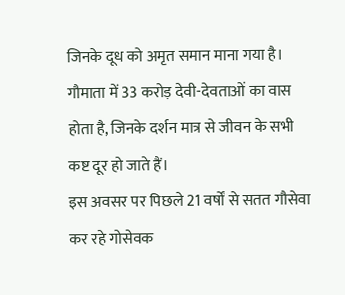जिनके दूध को अमृत समान माना गया है। गौमाता में 33 करोड़ देवी-देवताओं का वास होता है, जिनके दर्शन मात्र से जीवन के सभी कष्ट दूर हो जाते हैं।
इस अवसर पर पिछले 21 वर्षों से सतत गौसेवा कर रहे गोसेवक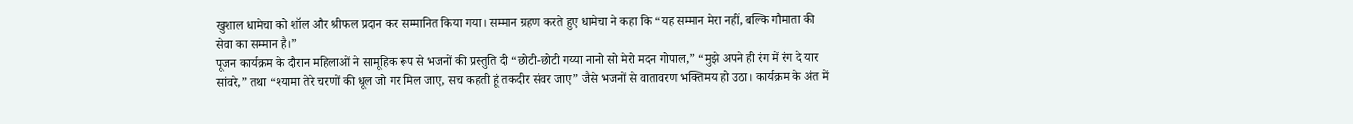खुशाल धामेचा को शॉल और श्रीफल प्रदान कर सम्मानित किया गया। सम्मान ग्रहण करते हुए धामेचा ने कहा कि “यह सम्मान मेरा नहीं, बल्कि गौमाता की सेवा का सम्मान है।”
पूजन कार्यक्रम के दौरान महिलाओं ने सामूहिक रूप से भजनों की प्रस्तुति दी “छोटी-छोटी गय्या नानो सो मेरो मदन गोपाल,” “मुझे अपने ही रंग में रंग दे यार सांवरे,” तथा “श्यामा तेरे चरणों की धूल जो गर मिल जाए, सच कहती हूं तकदीर संवर जाए” जैसे भजनों से वातावरण भक्तिमय हो उठा। कार्यक्रम के अंत में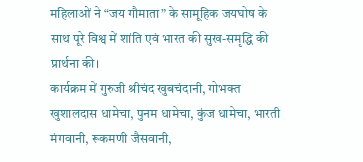महिलाओं ने “जय गौमाता” के सामूहिक जयघोष के साथ पूरे विश्व में शांति एवं भारत की सुख-समृद्धि की प्रार्थना की।
कार्यक्रम में गुरुजी श्रीचंद खुबचंदानी, गोभक्त खुशालदास धामेचा, पुनम धामेचा, कुंज धामेचा, भारती मंगवानी, रूकमणी जैसवानी,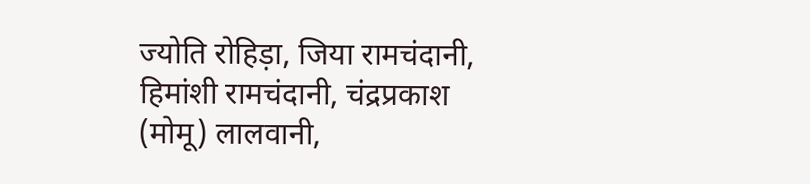ज्योति रोहिड़ा, जिया रामचंदानी, हिमांशी रामचंदानी, चंद्रप्रकाश (मोमू) लालवानी,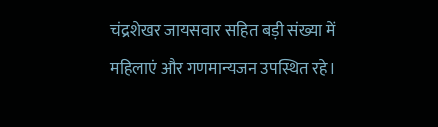चंद्रशेखर जायसवार सहित बड़ी संख्या में महिलाएं और गणमान्यजन उपस्थित रहे।